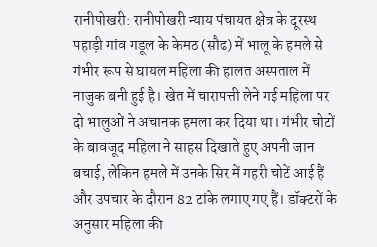रानीपोखरी: रानीपोखरी न्याय पंचायत क्षेत्र के दूरस्थ पहाड़ी गांव गडूल के केमठ (सौढ) में भालू के हमले से गंभीर रूप से घायल महिला की हालत अस्पताल में नाजुक बनी हुई है। खेत में चारापत्ती लेने गई महिला पर दो भालुओं ने अचानक हमला कर दिया था। गंभीर चोटों के बावजूद महिला ने साहस दिखाते हुए अपनी जान बचाई, लेकिन हमले में उनके सिर में गहरी चोटें आई हैं और उपचार के दौरान 82 टांके लगाए गए हैं। डॉक्टरों के अनुसार महिला की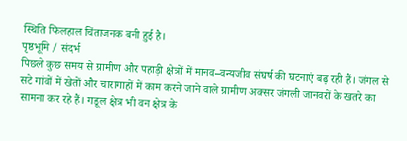स्थिति फिलहाल चिंताजनक बनी हुई है।
पृष्ठभूमि / संदर्भ
पिछले कुछ समय से ग्रामीण और पहाड़ी क्षेत्रों में मानव–वन्यजीव संघर्ष की घटनाएं बढ़ रही हैं। जंगल से सटे गांवों में खेतों और चारागाहों में काम करने जाने वाले ग्रामीण अक्सर जंगली जानवरों के खतरे का सामना कर रहे हैं। गडूल क्षेत्र भी वन क्षेत्र के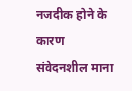नजदीक होने के कारण संवेदनशील माना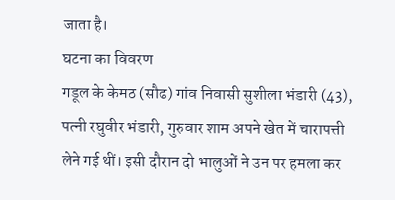जाता है।
घटना का विवरण
गडूल के केमठ (सौढ) गांव निवासी सुशीला भंडारी (43), पत्नी रघुवीर भंडारी, गुरुवार शाम अपने खेत में चारापत्ती लेने गई थीं। इसी दौरान दो भालुओं ने उन पर हमला कर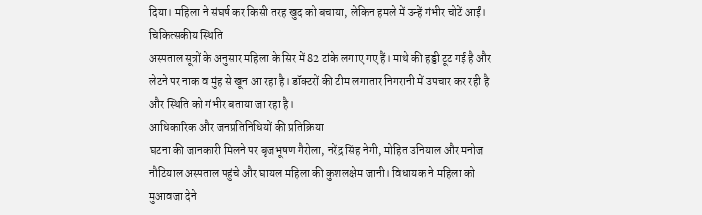दिया। महिला ने संघर्ष कर किसी तरह खुद को बचाया, लेकिन हमले में उन्हें गंभीर चोटें आईं।
चिकित्सकीय स्थिति
अस्पताल सूत्रों के अनुसार महिला के सिर में 82 टांके लगाए गए हैं। माथे की हड्डी टूट गई है और लेटने पर नाक व मुंह से खून आ रहा है। डॉक्टरों की टीम लगातार निगरानी में उपचार कर रही है और स्थिति को गंभीर बताया जा रहा है।
आधिकारिक और जनप्रतिनिधियों की प्रतिक्रिया
घटना की जानकारी मिलने पर बृजभूषण गैरोला, नरेंद्र सिंह नेगी, मोहित उनियाल और मनोज नौटियाल अस्पताल पहुंचे और घायल महिला की कुशलक्षेम जानी। विधायक ने महिला को मुआवजा देने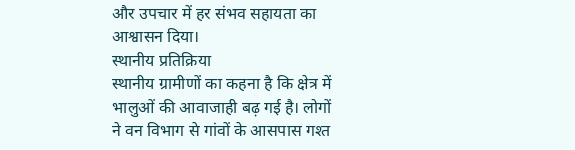और उपचार में हर संभव सहायता का आश्वासन दिया।
स्थानीय प्रतिक्रिया
स्थानीय ग्रामीणों का कहना है कि क्षेत्र में भालुओं की आवाजाही बढ़ गई है। लोगों ने वन विभाग से गांवों के आसपास गश्त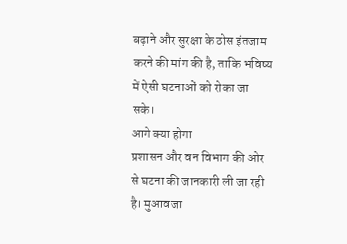बढ़ाने और सुरक्षा के ठोस इंतजाम करने की मांग की है, ताकि भविष्य में ऐसी घटनाओं को रोका जा सके।
आगे क्या होगा
प्रशासन और वन विभाग की ओर से घटना की जानकारी ली जा रही है। मुआवजा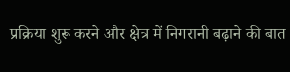प्रक्रिया शुरू करने और क्षेत्र में निगरानी बढ़ाने की बात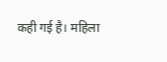कही गई है। महिला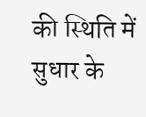की स्थिति में सुधार के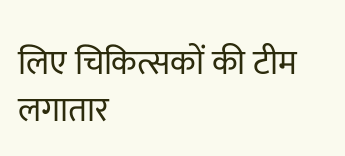लिए चिकित्सकों की टीम लगातार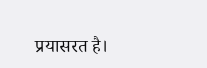प्रयासरत है।